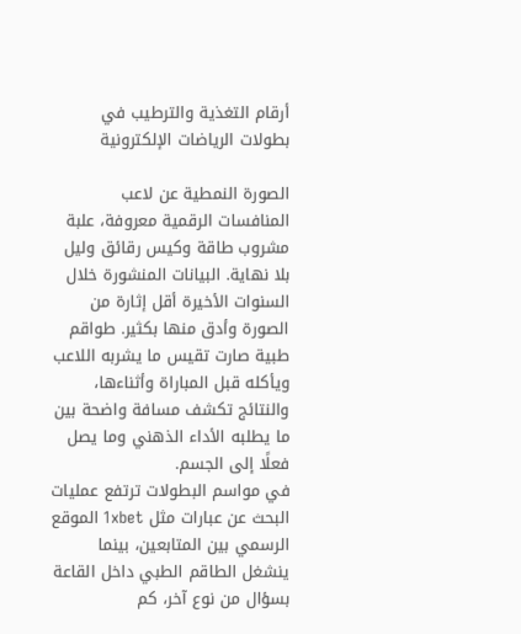أرقام التغذية والترطيب في بطولات الرياضات الإلكترونية

الصورة النمطية عن لاعب المنافسات الرقمية معروفة، علبة مشروب طاقة وكيس رقائق وليل بلا نهاية. البيانات المنشورة خلال السنوات الأخيرة أقل إثارة من الصورة وأدق منها بكثير. طواقم طبية صارت تقيس ما يشربه اللاعب ويأكله قبل المباراة وأثناءها، والنتائج تكشف مسافة واضحة بين ما يطلبه الأداء الذهني وما يصل فعلًا إلى الجسم.
في مواسم البطولات ترتفع عمليات البحث عن عبارات مثل 1xbet الموقع الرسمي بين المتابعين، بينما ينشغل الطاقم الطبي داخل القاعة بسؤال من نوع آخر، كم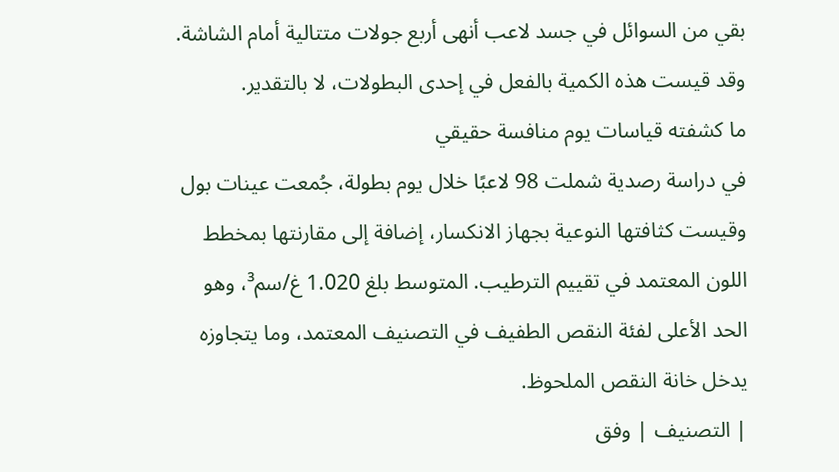بقي من السوائل في جسد لاعب أنهى أربع جولات متتالية أمام الشاشة. وقد قيست هذه الكمية بالفعل في إحدى البطولات، لا بالتقدير.
ما كشفته قياسات يوم منافسة حقيقي
في دراسة رصدية شملت 98 لاعبًا خلال يوم بطولة، جُمعت عينات بول وقيست كثافتها النوعية بجهاز الانكسار، إضافة إلى مقارنتها بمخطط اللون المعتمد في تقييم الترطيب. المتوسط بلغ 1.020 غ/سم³، وهو الحد الأعلى لفئة النقص الطفيف في التصنيف المعتمد، وما يتجاوزه يدخل خانة النقص الملحوظ.
| التصنيف | وفق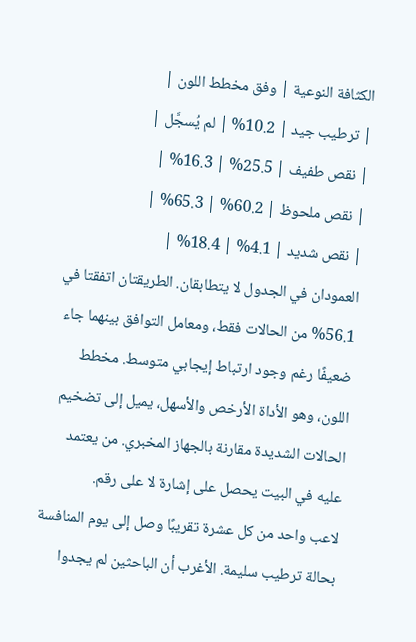الكثافة النوعية | وفق مخطط اللون |
| ترطيب جيد | 10.2% | لم يُسجَّل |
| نقص طفيف | 25.5% | 16.3% |
| نقص ملحوظ | 60.2% | 65.3% |
| نقص شديد | 4.1% | 18.4% |
العمودان في الجدول لا يتطابقان. الطريقتان اتفقتا في 56.1% من الحالات فقط، ومعامل التوافق بينهما جاء ضعيفًا رغم وجود ارتباط إيجابي متوسط. مخطط اللون، وهو الأداة الأرخص والأسهل، يميل إلى تضخيم الحالات الشديدة مقارنة بالجهاز المخبري. من يعتمد عليه في البيت يحصل على إشارة لا على رقم.
لاعب واحد من كل عشرة تقريبًا وصل إلى يوم المنافسة بحالة ترطيب سليمة. الأغرب أن الباحثين لم يجدوا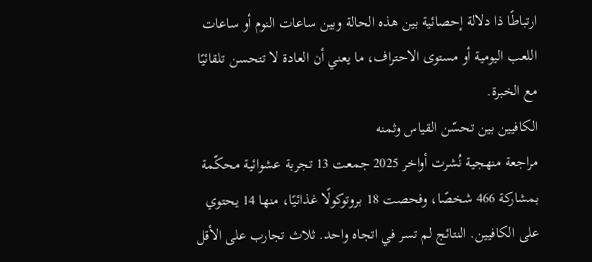ارتباطًا ذا دلالة إحصائية بين هذه الحالة وبين ساعات النوم أو ساعات اللعب اليومية أو مستوى الاحتراف، ما يعني أن العادة لا تتحسن تلقائيًا مع الخبرة.
الكافيين بين تحسّن القياس وثمنه
مراجعة منهجية نُشرت أواخر 2025 جمعت 13 تجربة عشوائية محكّمة بمشاركة 466 شخصًا، وفحصت 18 بروتوكولًا غذائيًا، منها 14 يحتوي على الكافيين. النتائج لم تسر في اتجاه واحد. ثلاث تجارب على الأقل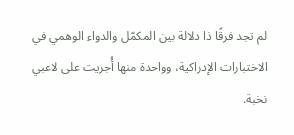لم تجد فرقًا ذا دلالة بين المكمّل والدواء الوهمي في الاختبارات الإدراكية، وواحدة منها أُجريت على لاعبي نخبة.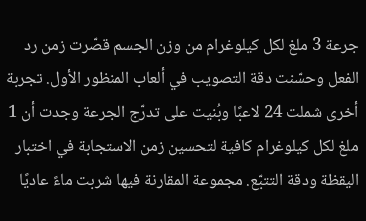جرعة 3 ملغ لكل كيلوغرام من وزن الجسم قصّرت زمن رد الفعل وحسّنت دقة التصويب في ألعاب المنظور الأول. تجربة أخرى شملت 24 لاعبًا وبُنيت على تدرّج الجرعة وجدت أن 1 ملغ لكل كيلوغرام كافية لتحسين زمن الاستجابة في اختبار اليقظة ودقة التتبّع. مجموعة المقارنة فيها شربت ماءً عاديًا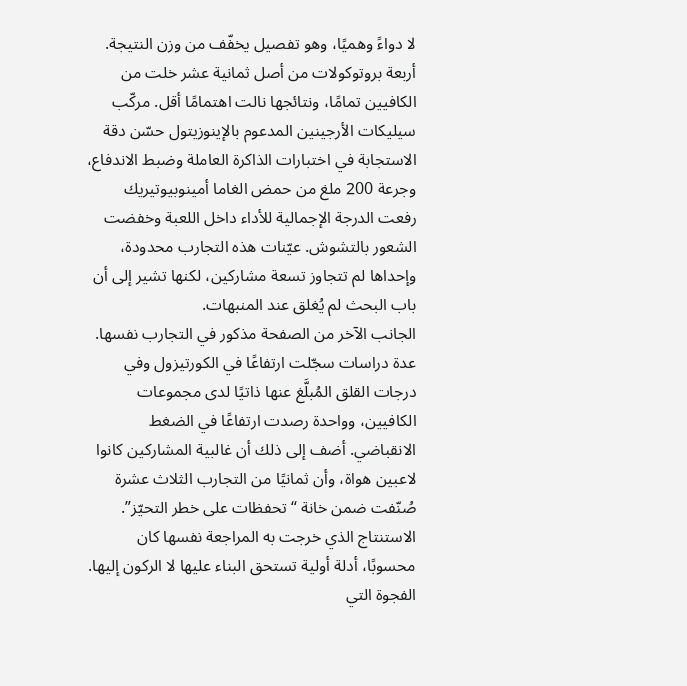لا دواءً وهميًا، وهو تفصيل يخفّف من وزن النتيجة.
أربعة بروتوكولات من أصل ثمانية عشر خلت من الكافيين تمامًا، ونتائجها نالت اهتمامًا أقل. مركّب سيليكات الأرجينين المدعوم بالإينوزيتول حسّن دقة الاستجابة في اختبارات الذاكرة العاملة وضبط الاندفاع، وجرعة 200 ملغ من حمض الغاما أمينوبيوتيريك رفعت الدرجة الإجمالية للأداء داخل اللعبة وخفضت الشعور بالتشوش. عيّنات هذه التجارب محدودة، وإحداها لم تتجاوز تسعة مشاركين، لكنها تشير إلى أن باب البحث لم يُغلق عند المنبهات.
الجانب الآخر من الصفحة مذكور في التجارب نفسها. عدة دراسات سجّلت ارتفاعًا في الكورتيزول وفي درجات القلق المُبلَّغ عنها ذاتيًا لدى مجموعات الكافيين، وواحدة رصدت ارتفاعًا في الضغط الانقباضي. أضف إلى ذلك أن غالبية المشاركين كانوا لاعبين هواة، وأن ثمانيًا من التجارب الثلاث عشرة صُنّفت ضمن خانة “تحفظات على خطر التحيّز”. الاستنتاج الذي خرجت به المراجعة نفسها كان محسوبًا، أدلة أولية تستحق البناء عليها لا الركون إليها.
الفجوة التي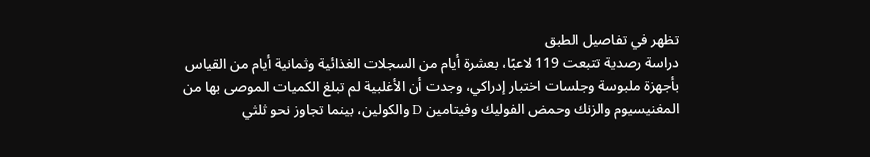تظهر في تفاصيل الطبق
دراسة رصدية تتبعت 119 لاعبًا، بعشرة أيام من السجلات الغذائية وثمانية أيام من القياس بأجهزة ملبوسة وجلسات اختبار إدراكي، وجدت أن الأغلبية لم تبلغ الكميات الموصى بها من المغنيسيوم والزنك وحمض الفوليك وفيتامين D والكولين، بينما تجاوز نحو ثلثي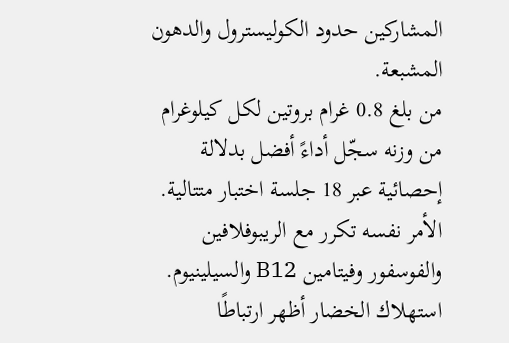المشاركين حدود الكوليسترول والدهون المشبعة.
من بلغ 0.8 غرام بروتين لكل كيلوغرام من وزنه سجّل أداءً أفضل بدلالة إحصائية عبر 18 جلسة اختبار متتالية. الأمر نفسه تكرر مع الريبوفلافين والفوسفور وفيتامين B12 والسيلينيوم. استهلاك الخضار أظهر ارتباطًا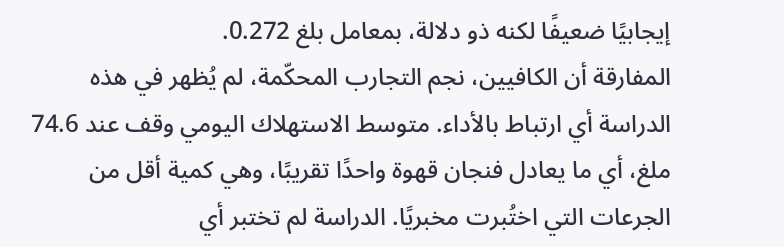إيجابيًا ضعيفًا لكنه ذو دلالة، بمعامل بلغ 0.272.
المفارقة أن الكافيين، نجم التجارب المحكّمة، لم يُظهر في هذه الدراسة أي ارتباط بالأداء. متوسط الاستهلاك اليومي وقف عند 74.6 ملغ، أي ما يعادل فنجان قهوة واحدًا تقريبًا، وهي كمية أقل من الجرعات التي اختُبرت مخبريًا. الدراسة لم تختبر أي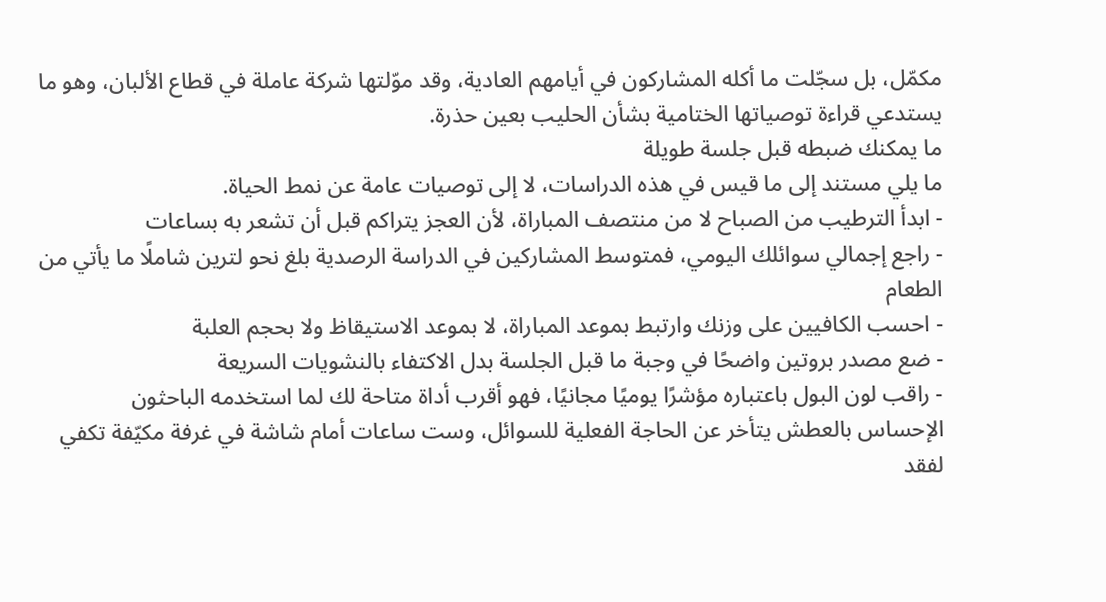مكمّل، بل سجّلت ما أكله المشاركون في أيامهم العادية، وقد موّلتها شركة عاملة في قطاع الألبان، وهو ما يستدعي قراءة توصياتها الختامية بشأن الحليب بعين حذرة.
ما يمكنك ضبطه قبل جلسة طويلة
ما يلي مستند إلى ما قيس في هذه الدراسات، لا إلى توصيات عامة عن نمط الحياة.
- ابدأ الترطيب من الصباح لا من منتصف المباراة، لأن العجز يتراكم قبل أن تشعر به بساعات
- راجع إجمالي سوائلك اليومي، فمتوسط المشاركين في الدراسة الرصدية بلغ نحو لترين شاملًا ما يأتي من الطعام
- احسب الكافيين على وزنك وارتبط بموعد المباراة، لا بموعد الاستيقاظ ولا بحجم العلبة
- ضع مصدر بروتين واضحًا في وجبة ما قبل الجلسة بدل الاكتفاء بالنشويات السريعة
- راقب لون البول باعتباره مؤشرًا يوميًا مجانيًا، فهو أقرب أداة متاحة لك لما استخدمه الباحثون
الإحساس بالعطش يتأخر عن الحاجة الفعلية للسوائل، وست ساعات أمام شاشة في غرفة مكيّفة تكفي لفقد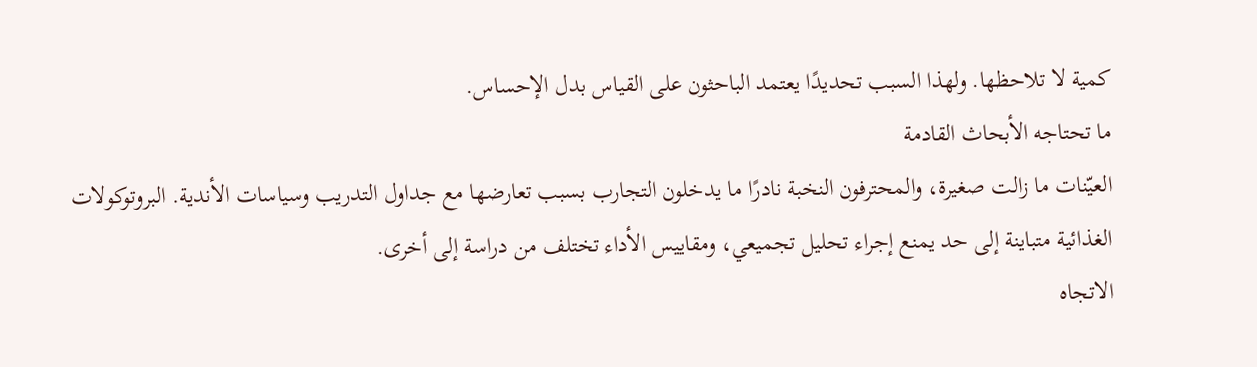كمية لا تلاحظها. ولهذا السبب تحديدًا يعتمد الباحثون على القياس بدل الإحساس.
ما تحتاجه الأبحاث القادمة
العيّنات ما زالت صغيرة، والمحترفون النخبة نادرًا ما يدخلون التجارب بسبب تعارضها مع جداول التدريب وسياسات الأندية. البروتوكولات الغذائية متباينة إلى حد يمنع إجراء تحليل تجميعي، ومقاييس الأداء تختلف من دراسة إلى أخرى.
الاتجاه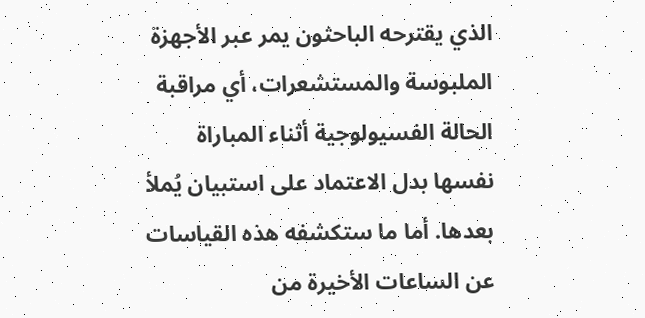الذي يقترحه الباحثون يمر عبر الأجهزة الملبوسة والمستشعرات، أي مراقبة الحالة الفسيولوجية أثناء المباراة نفسها بدل الاعتماد على استبيان يُملأ بعدها. أما ما ستكشفه هذه القياسات عن الساعات الأخيرة من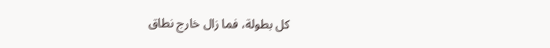كل بطولة، فما زال خارج نطاق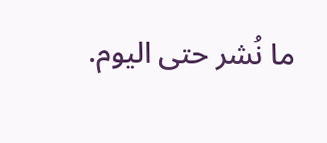ما نُشر حتى اليوم.